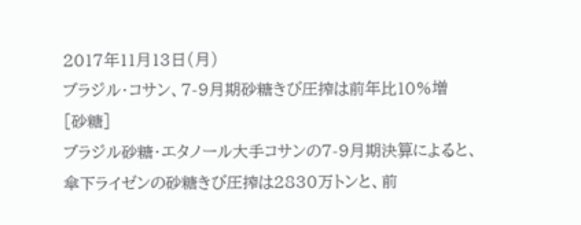2017年11月13日(月)
ブラジル・コサン、7-9月期砂糖きび圧搾は前年比10%増
[砂糖]
ブラジル砂糖・エタノール大手コサンの7-9月期決算によると、傘下ライゼンの砂糖きび圧搾は2830万トンと、前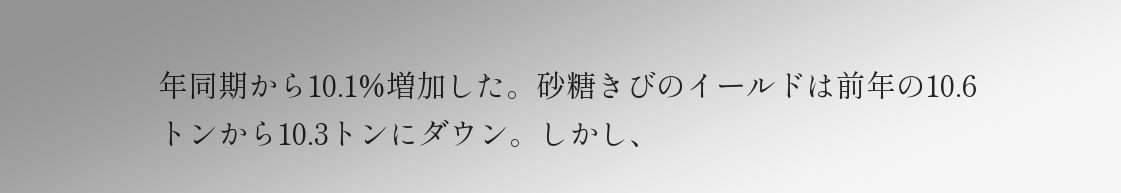年同期から10.1%増加した。砂糖きびのイールドは前年の10.6トンから10.3トンにダウン。しかし、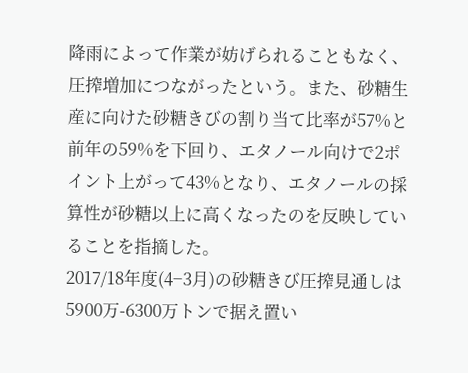降雨によって作業が妨げられることもなく、圧搾増加につながったという。また、砂糖生産に向けた砂糖きびの割り当て比率が57%と前年の59%を下回り、エタノール向けで2ポイント上がって43%となり、エタノールの採算性が砂糖以上に高くなったのを反映していることを指摘した。
2017/18年度(4−3月)の砂糖きび圧搾見通しは5900万-6300万トンで据え置い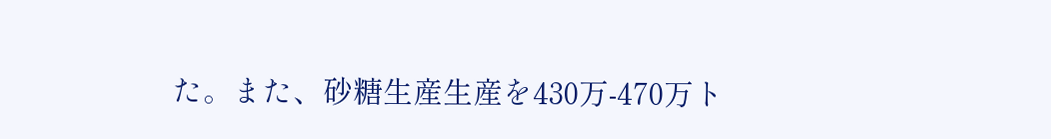た。また、砂糖生産生産を430万-470万ト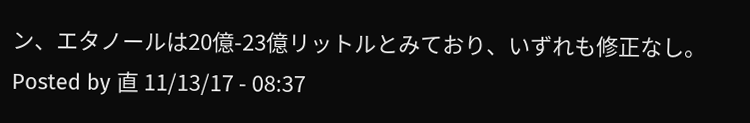ン、エタノールは20億-23億リットルとみており、いずれも修正なし。
Posted by 直 11/13/17 - 08:37